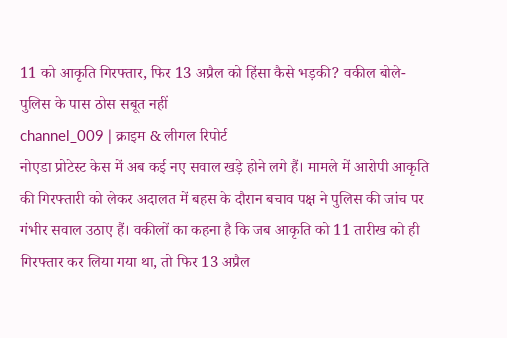11 को आकृति गिरफ्तार, फिर 13 अप्रैल को हिंसा कैसे भड़की? वकील बोले- पुलिस के पास ठोस सबूत नहीं
channel_009 | क्राइम & लीगल रिपोर्ट
नोएडा प्रोटेस्ट केस में अब कई नए सवाल खड़े होने लगे हैं। मामले में आरोपी आकृति की गिरफ्तारी को लेकर अदालत में बहस के दौरान बचाव पक्ष ने पुलिस की जांच पर गंभीर सवाल उठाए हैं। वकीलों का कहना है कि जब आकृति को 11 तारीख को ही गिरफ्तार कर लिया गया था, तो फिर 13 अप्रैल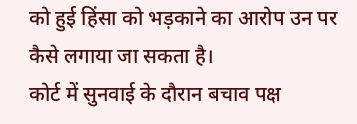को हुई हिंसा को भड़काने का आरोप उन पर कैसे लगाया जा सकता है।
कोर्ट में सुनवाई के दौरान बचाव पक्ष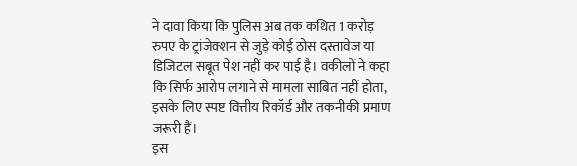ने दावा किया कि पुलिस अब तक कथित 1 करोड़ रुपए के ट्रांजेक्शन से जुड़े कोई ठोस दस्तावेज या डिजिटल सबूत पेश नहीं कर पाई है। वकीलों ने कहा कि सिर्फ आरोप लगाने से मामला साबित नहीं होता, इसके लिए स्पष्ट वित्तीय रिकॉर्ड और तकनीकी प्रमाण जरूरी हैं।
इस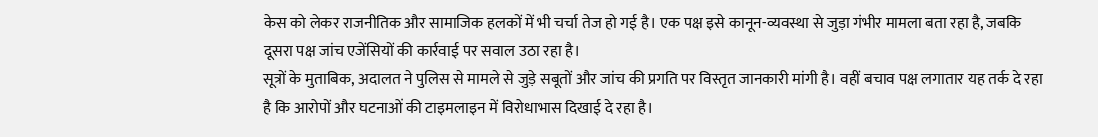केस को लेकर राजनीतिक और सामाजिक हलकों में भी चर्चा तेज हो गई है। एक पक्ष इसे कानून-व्यवस्था से जुड़ा गंभीर मामला बता रहा है, जबकि दूसरा पक्ष जांच एजेंसियों की कार्रवाई पर सवाल उठा रहा है।
सूत्रों के मुताबिक, अदालत ने पुलिस से मामले से जुड़े सबूतों और जांच की प्रगति पर विस्तृत जानकारी मांगी है। वहीं बचाव पक्ष लगातार यह तर्क दे रहा है कि आरोपों और घटनाओं की टाइमलाइन में विरोधाभास दिखाई दे रहा है।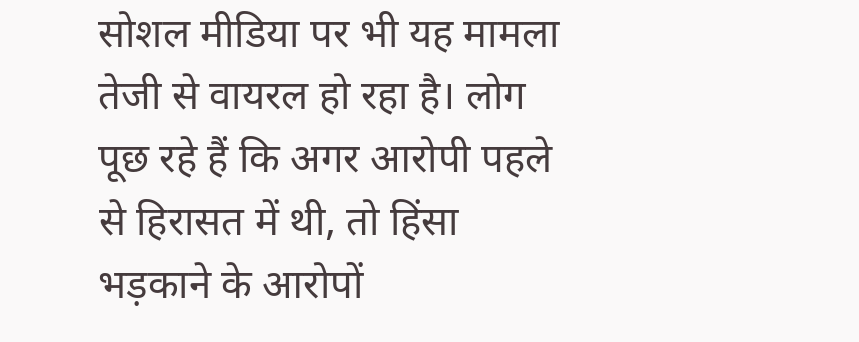सोशल मीडिया पर भी यह मामला तेजी से वायरल हो रहा है। लोग पूछ रहे हैं कि अगर आरोपी पहले से हिरासत में थी, तो हिंसा भड़काने के आरोपों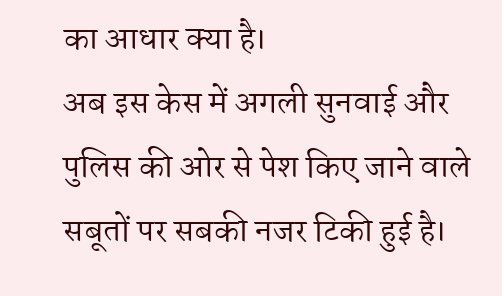का आधार क्या है।
अब इस केस में अगली सुनवाई और पुलिस की ओर से पेश किए जाने वाले सबूतों पर सबकी नजर टिकी हुई है।